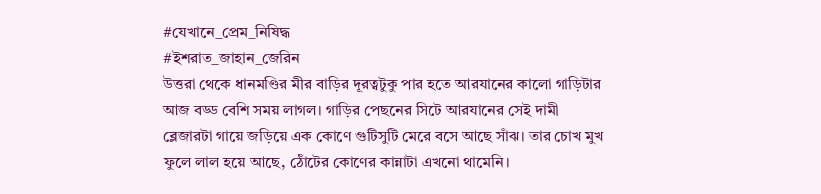#যেখানে_প্রেম_নিষিদ্ধ
#ইশরাত_জাহান_জেরিন
উত্তরা থেকে ধানমণ্ডির মীর বাড়ির দূরত্বটুকু পার হতে আরযানের কালো গাড়িটার আজ বড্ড বেশি সময় লাগল। গাড়ির পেছনের সিটে আরযানের সেই দামী ব্লেজারটা গায়ে জড়িয়ে এক কোণে গুটিসুটি মেরে বসে আছে সাঁঝ। তার চোখ মুখ ফুলে লাল হয়ে আছে, ঠোঁটের কোণের কান্নাটা এখনো থামেনি।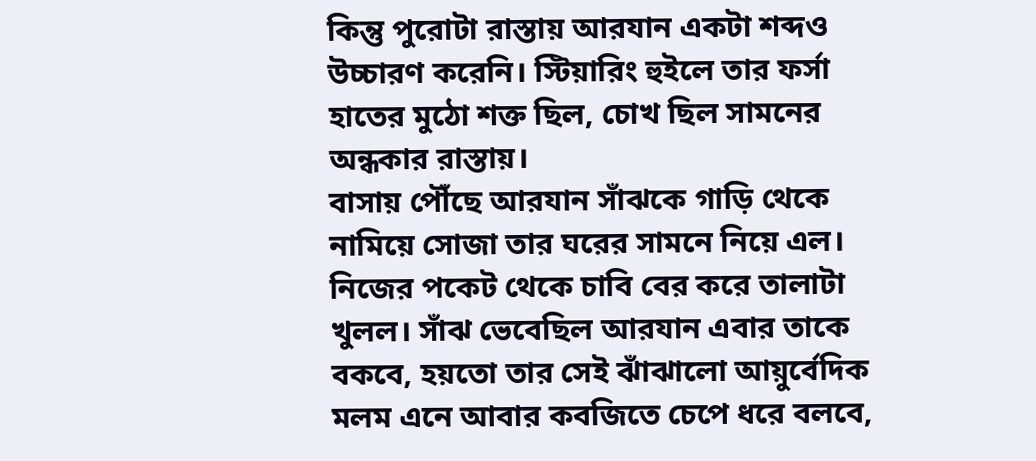কিন্তু পুরোটা রাস্তায় আরযান একটা শব্দও উচ্চারণ করেনি। স্টিয়ারিং হুইলে তার ফর্সা হাতের মুঠো শক্ত ছিল, চোখ ছিল সামনের অন্ধকার রাস্তায়।
বাসায় পৌঁছে আরযান সাঁঝকে গাড়ি থেকে নামিয়ে সোজা তার ঘরের সামনে নিয়ে এল। নিজের পকেট থেকে চাবি বের করে তালাটা খুলল। সাঁঝ ভেবেছিল আরযান এবার তাকে বকবে, হয়তো তার সেই ঝাঁঝালো আয়ুর্বেদিক মলম এনে আবার কবজিতে চেপে ধরে বলবে,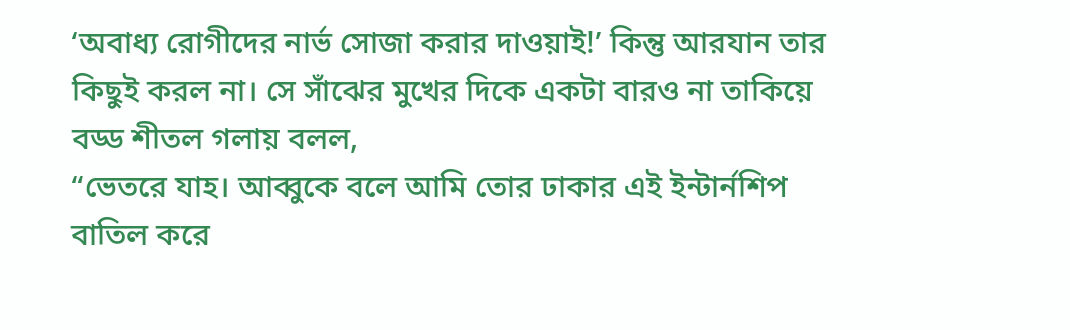‘অবাধ্য রোগীদের নার্ভ সোজা করার দাওয়াই!’ কিন্তু আরযান তার কিছুই করল না। সে সাঁঝের মুখের দিকে একটা বারও না তাকিয়ে বড্ড শীতল গলায় বলল,
“ভেতরে যাহ। আব্বুকে বলে আমি তোর ঢাকার এই ইন্টার্নশিপ বাতিল করে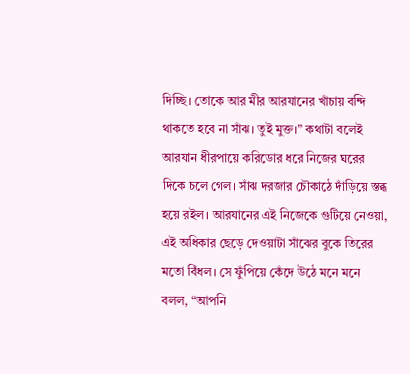দিচ্ছি। তোকে আর মীর আরযানের খাঁচায় বন্দি থাকতে হবে না সাঁঝ। তুই মুক্ত।” কথাটা বলেই আরযান ধীরপায়ে করিডোর ধরে নিজের ঘরের দিকে চলে গেল। সাঁঝ দরজার চৌকাঠে দাঁড়িয়ে স্তব্ধ হয়ে রইল। আরযানের এই নিজেকে গুটিয়ে নেওয়া, এই অধিকার ছেড়ে দেওয়াটা সাঁঝের বুকে তিরের মতো বিঁধল। সে ফুঁপিয়ে কেঁদে উঠে মনে মনে বলল, “আপনি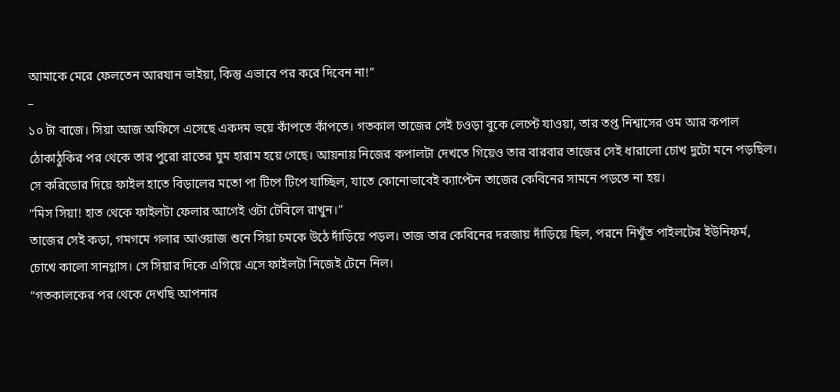আমাকে মেরে ফেলতেন আরযান ভাইয়া, কিন্তু এভাবে পর করে দিবেন না!”
–
১০ টা বাজে। সিয়া আজ অফিসে এসেছে একদম ভয়ে কাঁপতে কাঁপতে। গতকাল তাজের সেই চওড়া বুকে লেপ্টে যাওয়া, তার তপ্ত নিশ্বাসের ওম আর কপাল ঠোকাঠুকির পর থেকে তার পুরো রাতের ঘুম হারাম হয়ে গেছে। আয়নায় নিজের কপালটা দেখতে গিয়েও তার বারবার তাজের সেই ধারালো চোখ দুটো মনে পড়ছিল। সে করিডোর দিয়ে ফাইল হাতে বিড়ালের মতো পা টিপে টিপে যাচ্ছিল, যাতে কোনোভাবেই ক্যাপ্টেন তাজের কেবিনের সামনে পড়তে না হয়।
“মিস সিয়া! হাত থেকে ফাইলটা ফেলার আগেই ওটা টেবিলে রাখুন।”
তাজের সেই কড়া, গমগমে গলার আওয়াজ শুনে সিয়া চমকে উঠে দাঁড়িয়ে পড়ল। তাজ তার কেবিনের দরজায় দাঁড়িয়ে ছিল, পরনে নিখুঁত পাইলটের ইউনিফর্ম, চোখে কালো সানগ্লাস। সে সিয়ার দিকে এগিয়ে এসে ফাইলটা নিজেই টেনে নিল।
“গতকালকের পর থেকে দেখছি আপনার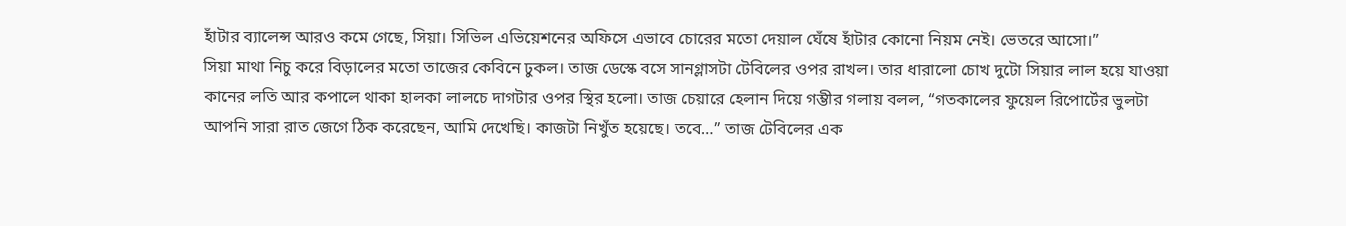হাঁটার ব্যালেন্স আরও কমে গেছে, সিয়া। সিভিল এভিয়েশনের অফিসে এভাবে চোরের মতো দেয়াল ঘেঁষে হাঁটার কোনো নিয়ম নেই। ভেতরে আসো।”
সিয়া মাথা নিচু করে বিড়ালের মতো তাজের কেবিনে ঢুকল। তাজ ডেস্কে বসে সানগ্লাসটা টেবিলের ওপর রাখল। তার ধারালো চোখ দুটো সিয়ার লাল হয়ে যাওয়া কানের লতি আর কপালে থাকা হালকা লালচে দাগটার ওপর স্থির হলো। তাজ চেয়ারে হেলান দিয়ে গম্ভীর গলায় বলল, “গতকালের ফুয়েল রিপোর্টের ভুলটা আপনি সারা রাত জেগে ঠিক করেছেন, আমি দেখেছি। কাজটা নিখুঁত হয়েছে। তবে…” তাজ টেবিলের এক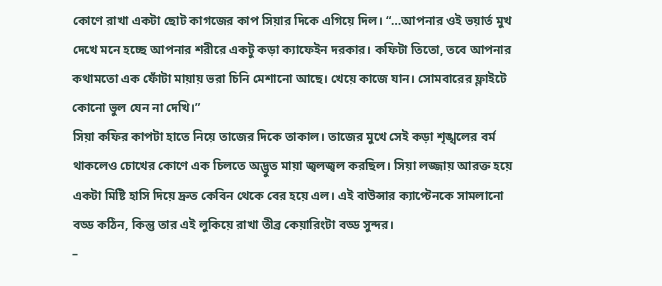কোণে রাখা একটা ছোট কাগজের কাপ সিয়ার দিকে এগিয়ে দিল। “…আপনার ওই ভয়ার্ত মুখ দেখে মনে হচ্ছে আপনার শরীরে একটু কড়া ক্যাফেইন দরকার। কফিটা তিতো, তবে আপনার কথামতো এক ফোঁটা মায়ায় ভরা চিনি মেশানো আছে। খেয়ে কাজে যান। সোমবারের ফ্লাইটে কোনো ভুল যেন না দেখি।”
সিয়া কফির কাপটা হাতে নিয়ে তাজের দিকে তাকাল। তাজের মুখে সেই কড়া শৃঙ্খলের বর্ম থাকলেও চোখের কোণে এক চিলতে অদ্ভুত মায়া জ্বলজ্বল করছিল। সিয়া লজ্জায় আরক্ত হয়ে একটা মিষ্টি হাসি দিয়ে দ্রুত কেবিন থেকে বের হয়ে এল। এই বাউন্সার ক্যাপ্টেনকে সামলানো বড্ড কঠিন, কিন্তু তার এই লুকিয়ে রাখা তীব্র কেয়ারিংটা বড্ড সুন্দর।
–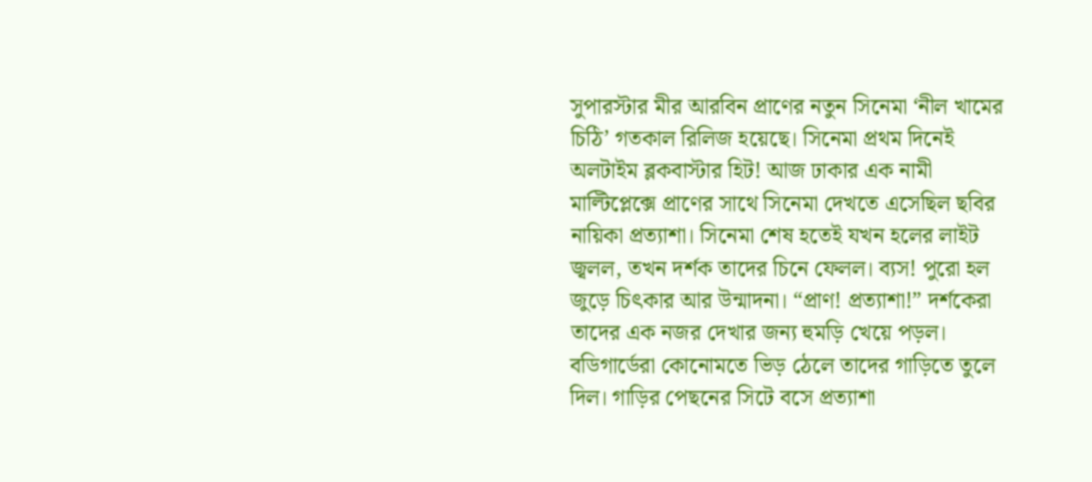সুপারস্টার মীর আরবিন প্রাণের নতুন সিনেমা ‘নীল খামের চিঠি’ গতকাল রিলিজ হয়েছে। সিনেমা প্রথম দিনেই অলটাইম ব্লকবাস্টার হিট! আজ ঢাকার এক নামী মাল্টিপ্লেক্সে প্রাণের সাথে সিনেমা দেখতে এসেছিল ছবির নায়িকা প্রত্যাশা। সিনেমা শেষ হতেই যখন হলের লাইট জ্বলল, তখন দর্শক তাদের চিনে ফেলল। ব্যস! পুরো হল জুড়ে চিৎকার আর উন্মাদনা। “প্রাণ! প্রত্যাশা!” দর্শকেরা তাদের এক নজর দেখার জন্য হুমড়ি খেয়ে পড়ল। বডিগার্ডেরা কোনোমতে ভিড় ঠেলে তাদের গাড়িতে তুলে দিল। গাড়ির পেছনের সিটে বসে প্রত্যাশা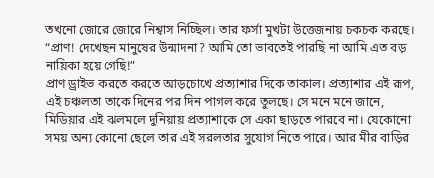তখনো জোরে জোরে নিশ্বাস নিচ্ছিল। তার ফর্সা মুখটা উত্তেজনায় চকচক করছে। “প্রাণ! দেখেছন মানুষের উন্মাদনা? আমি তো ভাবতেই পারছি না আমি এত বড় নায়িকা হয়ে গেছি!”
প্রাণ ড্রাইভ করতে করতে আড়চোখে প্রত্যাশার দিকে তাকাল। প্রত্যাশার এই রূপ, এই চঞ্চলতা তাকে দিনের পর দিন পাগল করে তুলছে। সে মনে মনে জানে, মিডিয়ার এই ঝলমলে দুনিয়ায় প্রত্যাশাকে সে একা ছাড়তে পারবে না। যেকোনো সময় অন্য কোনো ছেলে তার এই সরলতার সুযোগ নিতে পারে। আর মীর বাড়ির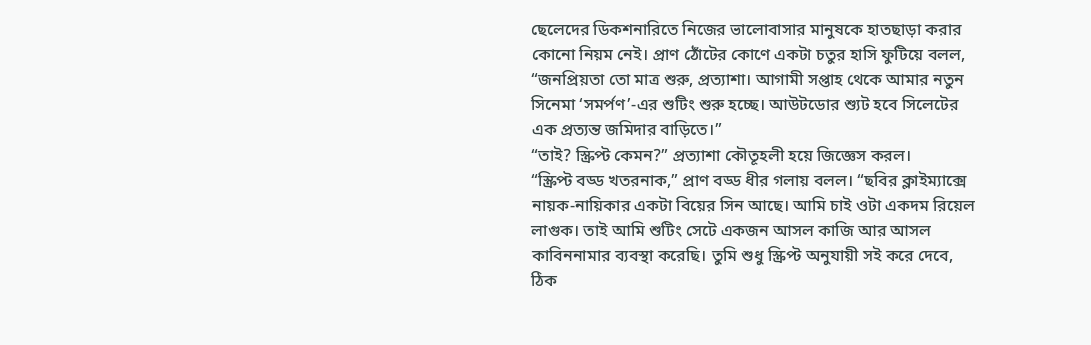ছেলেদের ডিকশনারিতে নিজের ভালোবাসার মানুষকে হাতছাড়া করার কোনো নিয়ম নেই। প্রাণ ঠোঁটের কোণে একটা চতুর হাসি ফুটিয়ে বলল, “জনপ্রিয়তা তো মাত্র শুরু, প্রত্যাশা। আগামী সপ্তাহ থেকে আমার নতুন সিনেমা ‘সমর্পণ’-এর শুটিং শুরু হচ্ছে। আউটডোর শ্যুট হবে সিলেটের এক প্রত্যন্ত জমিদার বাড়িতে।”
“তাই? স্ক্রিপ্ট কেমন?” প্রত্যাশা কৌতূহলী হয়ে জিজ্ঞেস করল।
“স্ক্রিপ্ট বড্ড খতরনাক,” প্রাণ বড্ড ধীর গলায় বলল। “ছবির ক্লাইম্যাক্সে নায়ক-নায়িকার একটা বিয়ের সিন আছে। আমি চাই ওটা একদম রিয়েল লাগুক। তাই আমি শুটিং সেটে একজন আসল কাজি আর আসল কাবিননামার ব্যবস্থা করেছি। তুমি শুধু স্ক্রিপ্ট অনুযায়ী সই করে দেবে, ঠিক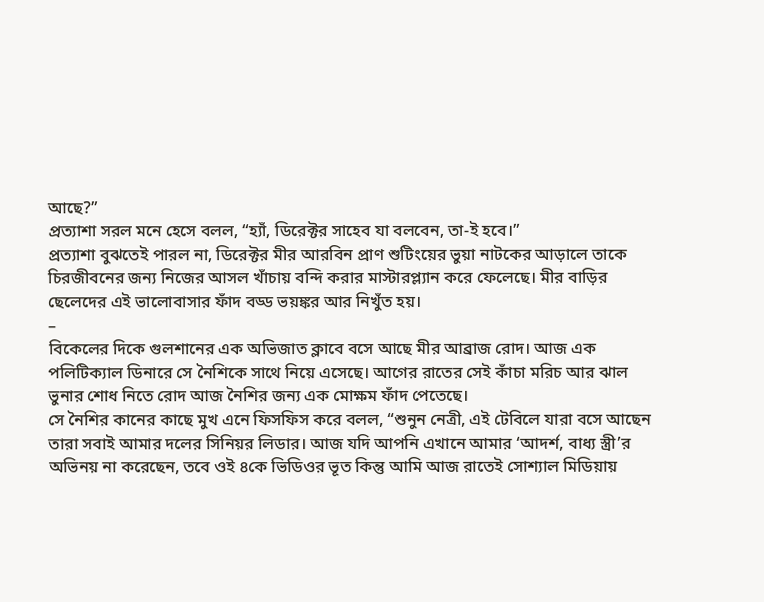আছে?”
প্রত্যাশা সরল মনে হেসে বলল, “হ্যাঁ, ডিরেক্টর সাহেব যা বলবেন, তা-ই হবে।”
প্রত্যাশা বুঝতেই পারল না, ডিরেক্টর মীর আরবিন প্রাণ শুটিংয়ের ভুয়া নাটকের আড়ালে তাকে চিরজীবনের জন্য নিজের আসল খাঁচায় বন্দি করার মাস্টারপ্ল্যান করে ফেলেছে। মীর বাড়ির ছেলেদের এই ভালোবাসার ফাঁদ বড্ড ভয়ঙ্কর আর নিখুঁত হয়।
–
বিকেলের দিকে গুলশানের এক অভিজাত ক্লাবে বসে আছে মীর আব্রাজ রোদ। আজ এক পলিটিক্যাল ডিনারে সে নৈশিকে সাথে নিয়ে এসেছে। আগের রাতের সেই কাঁচা মরিচ আর ঝাল ভুনার শোধ নিতে রোদ আজ নৈশির জন্য এক মোক্ষম ফাঁদ পেতেছে।
সে নৈশির কানের কাছে মুখ এনে ফিসফিস করে বলল, “শুনুন নেত্রী, এই টেবিলে যারা বসে আছেন তারা সবাই আমার দলের সিনিয়র লিডার। আজ যদি আপনি এখানে আমার ‘আদর্শ, বাধ্য স্ত্রী’র অভিনয় না করেছেন, তবে ওই ৪কে ভিডিওর ভূত কিন্তু আমি আজ রাতেই সোশ্যাল মিডিয়ায়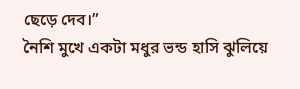ছেড়ে দেব।”
নৈশি মুখে একটা মধুর ভন্ড হাসি ঝুলিয়ে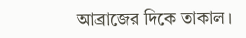আব্রাজের দিকে তাকাল।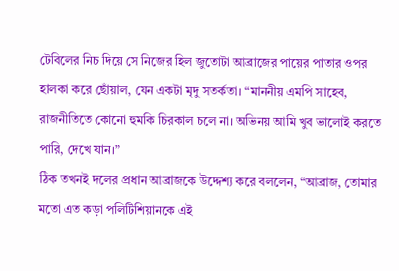টেবিলের নিচ দিয়ে সে নিজের হিল জুতোটা আব্রাজের পায়ের পাতার ওপর হালকা করে ছোঁয়াল, যেন একটা মৃদু সতর্কতা। “মাননীয় এমপি সাহেব, রাজনীতিতে কোনো হুমকি চিরকাল চলে না। অভিনয় আমি খুব ভালোই করতে পারি, দেখে যান।”
ঠিক তখনই দলের প্রধান আব্রাজকে উদ্দেশ্য করে বললেন, “আব্রাজ, তোমার মতো এত কড়া পলিটিশিয়ানকে এই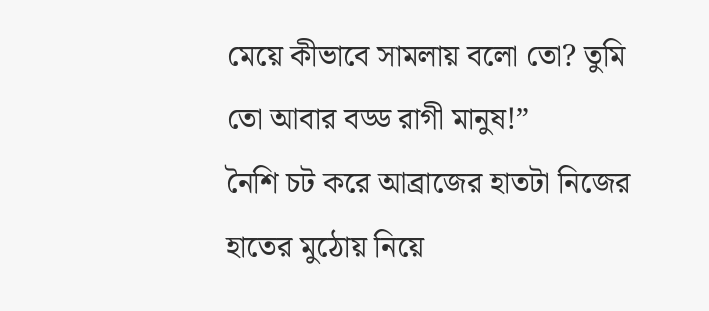মেয়ে কীভাবে সামলায় বলো তো? তুমি তো আবার বড্ড রাগী মানুষ!”
নৈশি চট করে আব্রাজের হাতটা নিজের হাতের মুঠোয় নিয়ে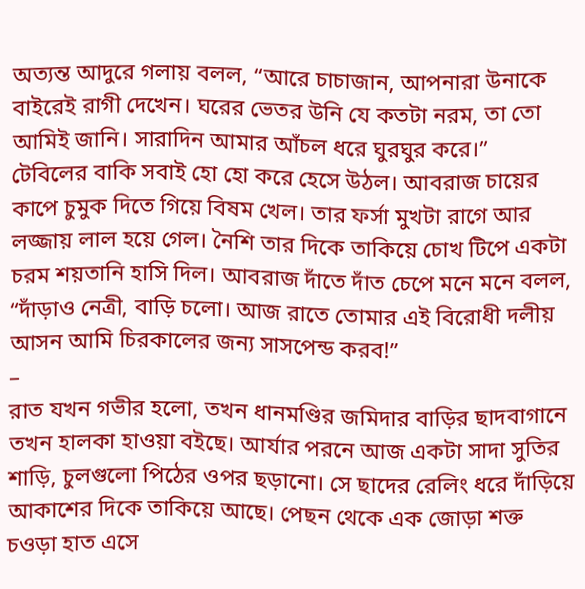অত্যন্ত আদুরে গলায় বলল, “আরে চাচাজান, আপনারা উনাকে বাইরেই রাগী দেখেন। ঘরের ভেতর উনি যে কতটা নরম, তা তো আমিই জানি। সারাদিন আমার আঁচল ধরে ঘুরঘুর করে।”
টেবিলের বাকি সবাই হো হো করে হেসে উঠল। আবরাজ চায়ের কাপে চুমুক দিতে গিয়ে বিষম খেল। তার ফর্সা মুখটা রাগে আর লজ্জায় লাল হয়ে গেল। নৈশি তার দিকে তাকিয়ে চোখ টিপে একটা চরম শয়তানি হাসি দিল। আবরাজ দাঁতে দাঁত চেপে মনে মনে বলল, “দাঁড়াও নেত্রী, বাড়ি চলো। আজ রাতে তোমার এই বিরোধী দলীয় আসন আমি চিরকালের জন্য সাসপেন্ড করব!”
–
রাত যখন গভীর হলো, তখন ধানমণ্ডির জমিদার বাড়ির ছাদবাগানে তখন হালকা হাওয়া বইছে। আর্যার পরনে আজ একটা সাদা সুতির শাড়ি, চুলগুলো পিঠের ওপর ছড়ানো। সে ছাদের রেলিং ধরে দাঁড়িয়ে আকাশের দিকে তাকিয়ে আছে। পেছন থেকে এক জোড়া শক্ত চওড়া হাত এসে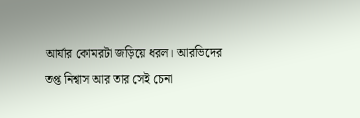আর্যার কোমরটা জড়িয়ে ধরল। আরভিদের তপ্ত নিশ্বাস আর তার সেই চেনা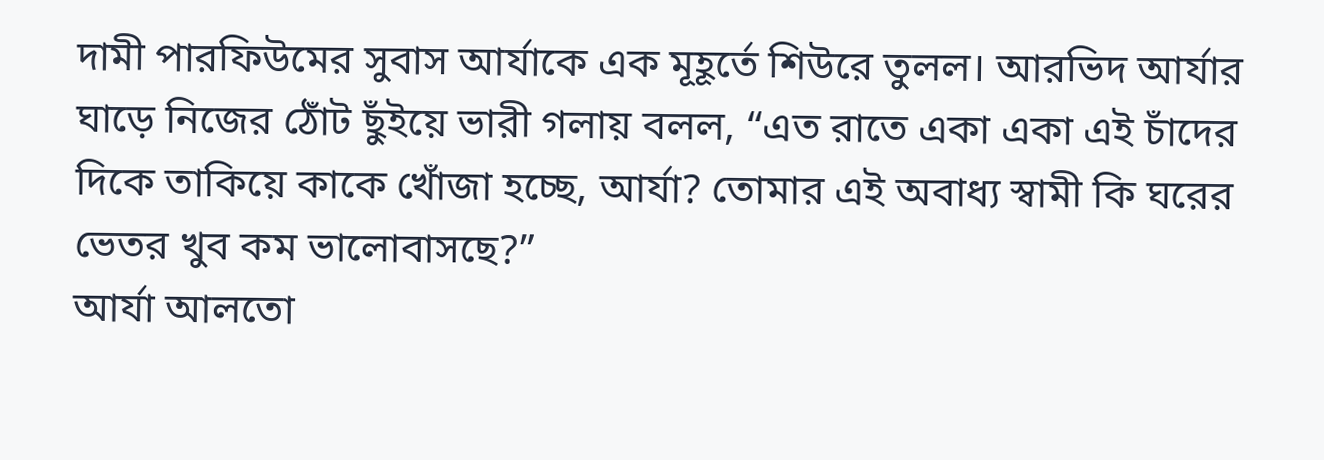দামী পারফিউমের সুবাস আর্যাকে এক মূহূর্তে শিউরে তুলল। আরভিদ আর্যার ঘাড়ে নিজের ঠোঁট ছুঁইয়ে ভারী গলায় বলল, “এত রাতে একা একা এই চাঁদের দিকে তাকিয়ে কাকে খোঁজা হচ্ছে, আর্যা? তোমার এই অবাধ্য স্বামী কি ঘরের ভেতর খুব কম ভালোবাসছে?”
আর্যা আলতো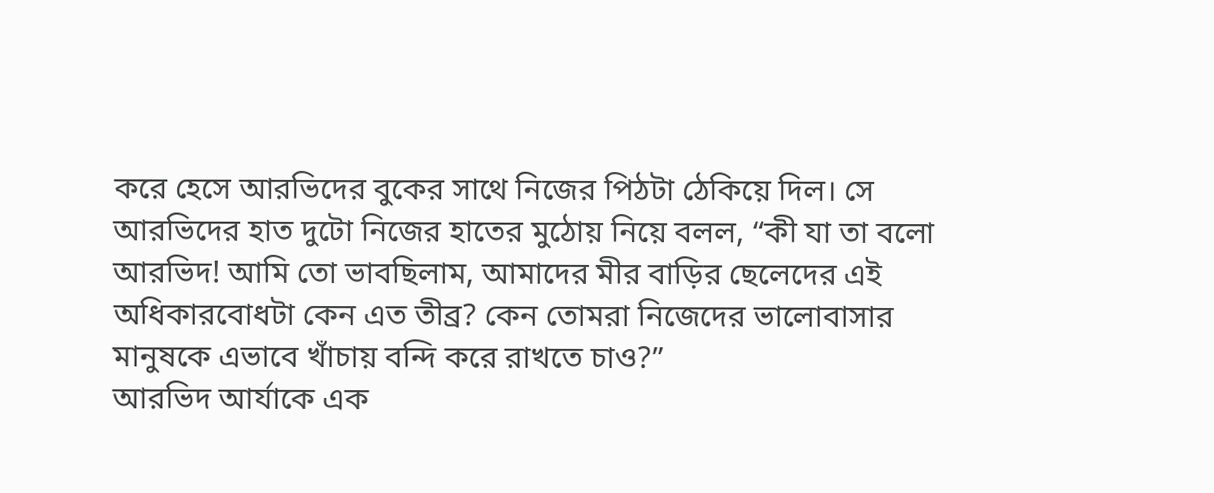করে হেসে আরভিদের বুকের সাথে নিজের পিঠটা ঠেকিয়ে দিল। সে আরভিদের হাত দুটো নিজের হাতের মুঠোয় নিয়ে বলল, “কী যা তা বলো আরভিদ! আমি তো ভাবছিলাম, আমাদের মীর বাড়ির ছেলেদের এই অধিকারবোধটা কেন এত তীব্র? কেন তোমরা নিজেদের ভালোবাসার মানুষকে এভাবে খাঁচায় বন্দি করে রাখতে চাও?”
আরভিদ আর্যাকে এক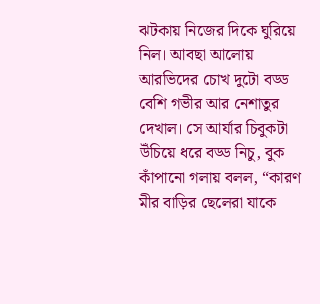ঝটকায় নিজের দিকে ঘুরিয়ে নিল। আবছা আলোয় আরভিদের চোখ দুটো বড্ড বেশি গভীর আর নেশাতুর দেখাল। সে আর্যার চিবুকটা উঁচিয়ে ধরে বড্ড নিচু, বুক কাঁপানো গলায় বলল, “কারণ মীর বাড়ির ছেলেরা যাকে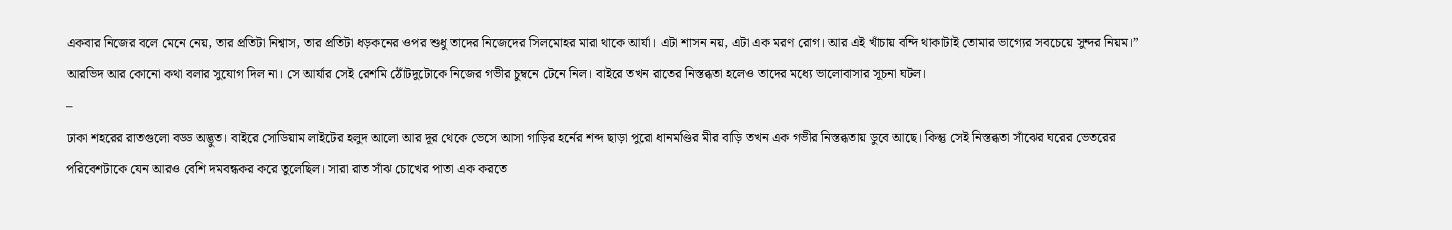একবার নিজের বলে মেনে নেয়, তার প্রতিটা নিশ্বাস, তার প্রতিটা ধড়কনের ওপর শুধু তাদের নিজেদের সিলমোহর মারা থাকে আর্যা। এটা শাসন নয়, এটা এক মরণ রোগ। আর এই খাঁচায় বন্দি থাকাটাই তোমার ভাগ্যের সবচেয়ে সুন্দর নিয়ম।”
আরভিদ আর কোনো কথা বলার সুযোগ দিল না। সে আর্যার সেই রেশমি ঠোঁটদুটোকে নিজের গভীর চুম্বনে টেনে নিল। বাইরে তখন রাতের নিস্তব্ধতা হলেও তাদের মধ্যে ভালোবাসার সূচনা ঘটল।
–
ঢাকা শহরের রাতগুলো বড্ড অদ্ভুত। বাইরে সোডিয়াম লাইটের হলুদ আলো আর দূর থেকে ভেসে আসা গাড়ির হর্নের শব্দ ছাড়া পুরো ধানমণ্ডির মীর বাড়ি তখন এক গভীর নিস্তব্ধতায় ডুবে আছে। কিন্তু সেই নিস্তব্ধতা সাঁঝের ঘরের ভেতরের পরিবেশটাকে যেন আরও বেশি দমবন্ধকর করে তুলেছিল। সারা রাত সাঁঝ চোখের পাতা এক করতে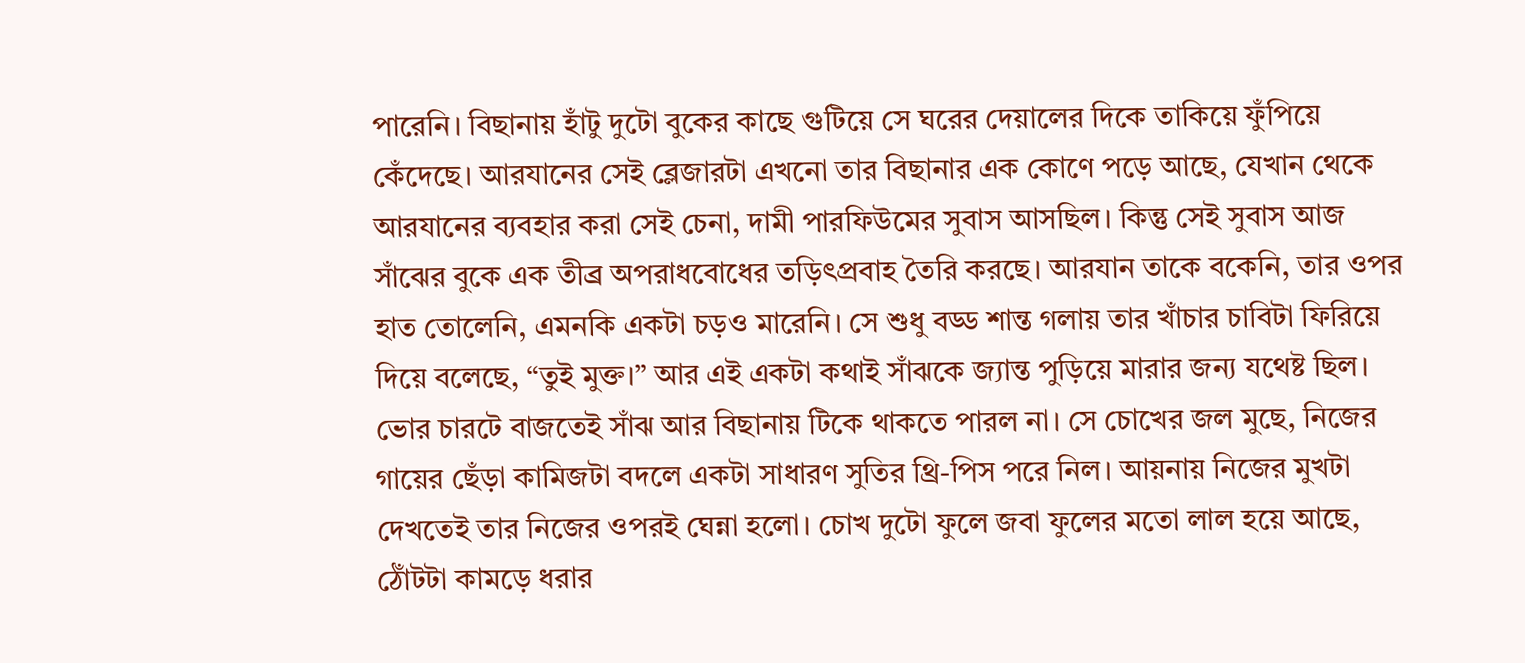পারেনি। বিছানায় হাঁটু দুটো বুকের কাছে গুটিয়ে সে ঘরের দেয়ালের দিকে তাকিয়ে ফুঁপিয়ে কেঁদেছে। আরযানের সেই ব্লেজারটা এখনো তার বিছানার এক কোণে পড়ে আছে, যেখান থেকে আরযানের ব্যবহার করা সেই চেনা, দামী পারফিউমের সুবাস আসছিল। কিন্তু সেই সুবাস আজ সাঁঝের বুকে এক তীব্র অপরাধবোধের তড়িৎপ্রবাহ তৈরি করছে। আরযান তাকে বকেনি, তার ওপর হাত তোলেনি, এমনকি একটা চড়ও মারেনি। সে শুধু বড্ড শান্ত গলায় তার খাঁচার চাবিটা ফিরিয়ে দিয়ে বলেছে, “তুই মুক্ত।” আর এই একটা কথাই সাঁঝকে জ্যান্ত পুড়িয়ে মারার জন্য যথেষ্ট ছিল।
ভোর চারটে বাজতেই সাঁঝ আর বিছানায় টিকে থাকতে পারল না। সে চোখের জল মুছে, নিজের গায়ের ছেঁড়া কামিজটা বদলে একটা সাধারণ সুতির থ্রি-পিস পরে নিল। আয়নায় নিজের মুখটা দেখতেই তার নিজের ওপরই ঘেন্না হলো। চোখ দুটো ফুলে জবা ফুলের মতো লাল হয়ে আছে, ঠোঁটটা কামড়ে ধরার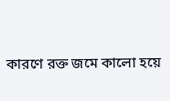কারণে রক্ত জমে কালো হয়ে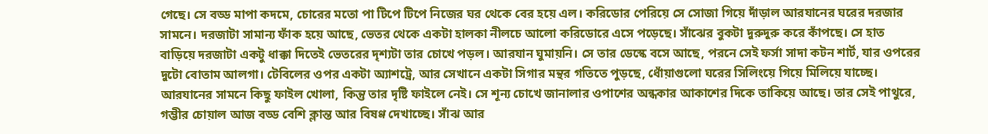গেছে। সে বড্ড মাপা কদমে, চোরের মতো পা টিপে টিপে নিজের ঘর থেকে বের হয়ে এল। করিডোর পেরিয়ে সে সোজা গিয়ে দাঁড়াল আরযানের ঘরের দরজার সামনে। দরজাটা সামান্য ফাঁক হয়ে আছে, ভেতর থেকে একটা হালকা নীলচে আলো করিডোরে এসে পড়েছে। সাঁঝের বুকটা দুরুদুরু করে কাঁপছে। সে হাত বাড়িয়ে দরজাটা একটু ধাক্কা দিতেই ভেতরের দৃশ্যটা তার চোখে পড়ল। আরযান ঘুমায়নি। সে তার ডেস্কে বসে আছে, পরনে সেই ফর্সা সাদা কটন শার্ট, যার ওপরের দুটো বোতাম আলগা। টেবিলের ওপর একটা অ্যাশট্রে, আর সেখানে একটা সিগার মন্থর গতিতে পুড়ছে, ধোঁয়াগুলো ঘরের সিলিংয়ে গিয়ে মিলিয়ে যাচ্ছে। আরযানের সামনে কিছু ফাইল খোলা, কিন্তু তার দৃষ্টি ফাইলে নেই। সে শূন্য চোখে জানালার ওপাশের অন্ধকার আকাশের দিকে তাকিয়ে আছে। তার সেই পাথুরে, গম্ভীর চোয়াল আজ বড্ড বেশি ক্লান্ত আর বিষণ্ণ দেখাচ্ছে। সাঁঝ আর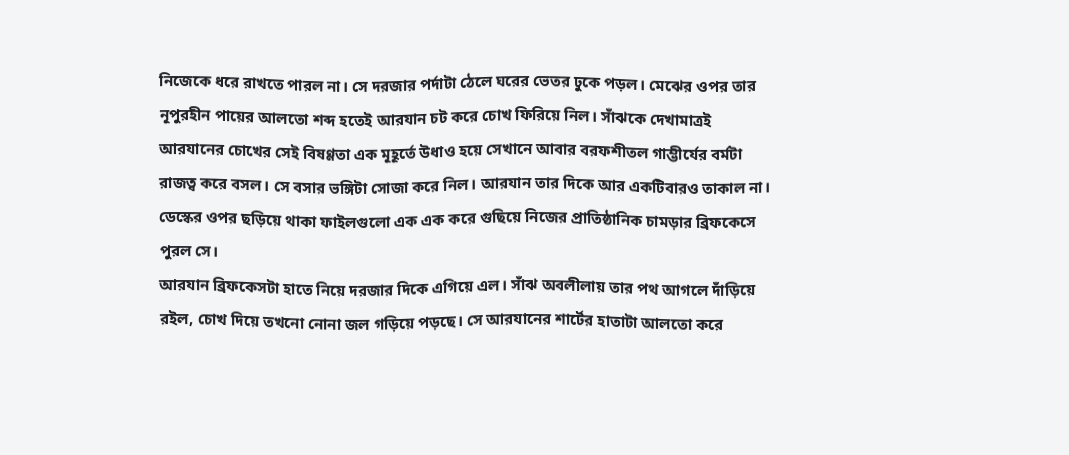নিজেকে ধরে রাখতে পারল না। সে দরজার পর্দাটা ঠেলে ঘরের ভেতর ঢুকে পড়ল। মেঝের ওপর তার নূপুরহীন পায়ের আলতো শব্দ হতেই আরযান চট করে চোখ ফিরিয়ে নিল। সাঁঝকে দেখামাত্রই আরযানের চোখের সেই বিষণ্ণতা এক মূহূর্তে উধাও হয়ে সেখানে আবার বরফশীতল গাম্ভীর্যের বর্মটা রাজত্ব করে বসল। সে বসার ভঙ্গিটা সোজা করে নিল। আরযান তার দিকে আর একটিবারও তাকাল না। ডেস্কের ওপর ছড়িয়ে থাকা ফাইলগুলো এক এক করে গুছিয়ে নিজের প্রাতিষ্ঠানিক চামড়ার ব্রিফকেসে পুরল সে।
আরযান ব্রিফকেসটা হাতে নিয়ে দরজার দিকে এগিয়ে এল। সাঁঝ অবলীলায় তার পথ আগলে দাঁড়িয়ে রইল, চোখ দিয়ে তখনো নোনা জল গড়িয়ে পড়ছে। সে আরযানের শার্টের হাতাটা আলতো করে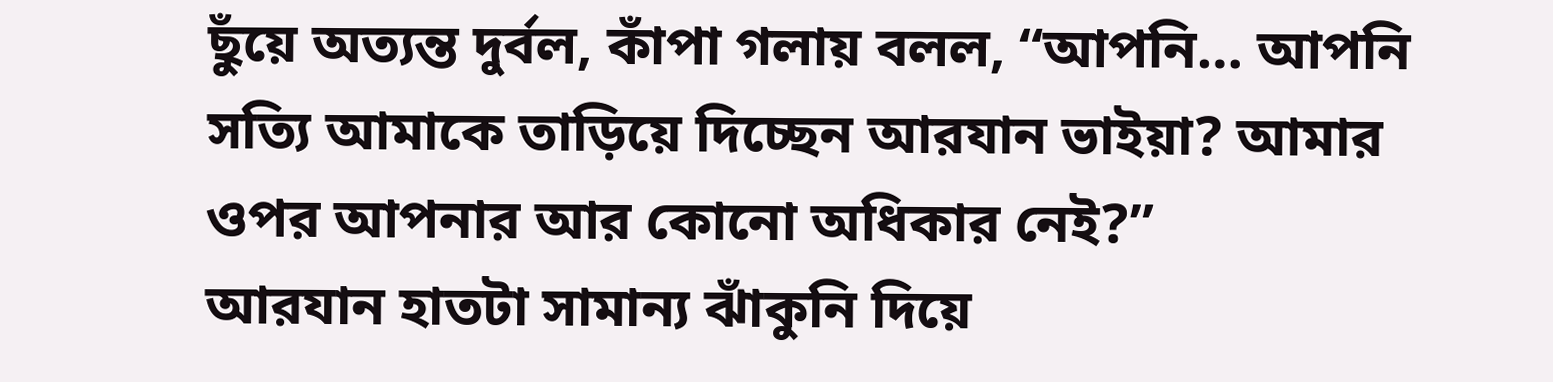ছুঁয়ে অত্যন্ত দুর্বল, কাঁপা গলায় বলল, “আপনি… আপনি সত্যি আমাকে তাড়িয়ে দিচ্ছেন আরযান ভাইয়া? আমার ওপর আপনার আর কোনো অধিকার নেই?”
আরযান হাতটা সামান্য ঝাঁকুনি দিয়ে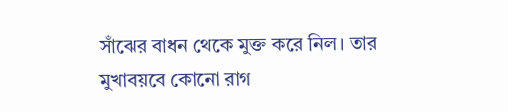সাঁঝের বাধন থেকে মুক্ত করে নিল। তার মুখাবয়বে কোনো রাগ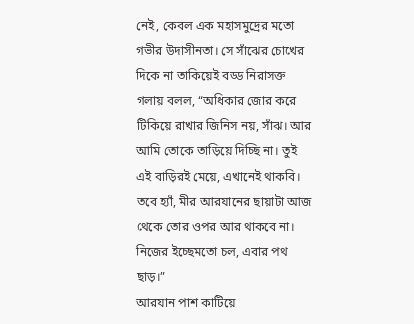নেই, কেবল এক মহাসমুদ্রের মতো গভীর উদাসীনতা। সে সাঁঝের চোখের দিকে না তাকিয়েই বড্ড নিরাসক্ত গলায় বলল, “অধিকার জোর করে টিকিয়ে রাখার জিনিস নয়, সাঁঝ। আর আমি তোকে তাড়িয়ে দিচ্ছি না। তুই এই বাড়িরই মেয়ে, এখানেই থাকবি। তবে হ্যাঁ, মীর আরযানের ছায়াটা আজ থেকে তোর ওপর আর থাকবে না। নিজের ইচ্ছেমতো চল, এবার পথ ছাড়।”
আরযান পাশ কাটিয়ে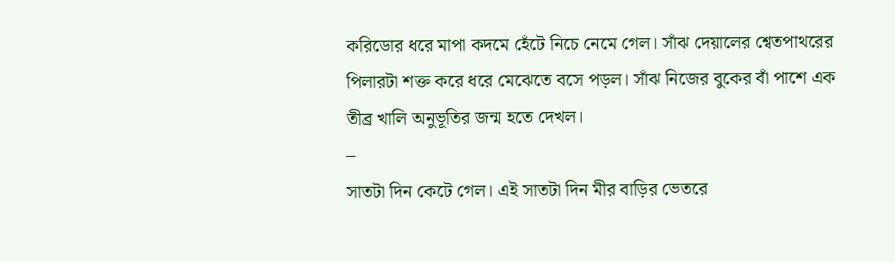করিডোর ধরে মাপা কদমে হেঁটে নিচে নেমে গেল। সাঁঝ দেয়ালের শ্বেতপাথরের পিলারটা শক্ত করে ধরে মেঝেতে বসে পড়ল। সাঁঝ নিজের বুকের বাঁ পাশে এক তীব্র খালি অনুভূতির জন্ম হতে দেখল।
–
সাতটা দিন কেটে গেল। এই সাতটা দিন মীর বাড়ির ভেতরে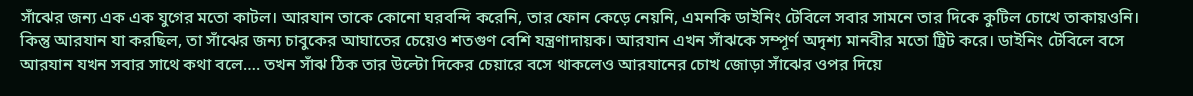সাঁঝের জন্য এক এক যুগের মতো কাটল। আরযান তাকে কোনো ঘরবন্দি করেনি, তার ফোন কেড়ে নেয়নি, এমনকি ডাইনিং টেবিলে সবার সামনে তার দিকে কুটিল চোখে তাকায়ওনি। কিন্তু আরযান যা করছিল, তা সাঁঝের জন্য চাবুকের আঘাতের চেয়েও শতগুণ বেশি যন্ত্রণাদায়ক। আরযান এখন সাঁঝকে সম্পূর্ণ অদৃশ্য মানবীর মতো ট্রিট করে। ডাইনিং টেবিলে বসে আরযান যখন সবার সাথে কথা বলে…. তখন সাঁঝ ঠিক তার উল্টো দিকের চেয়ারে বসে থাকলেও আরযানের চোখ জোড়া সাঁঝের ওপর দিয়ে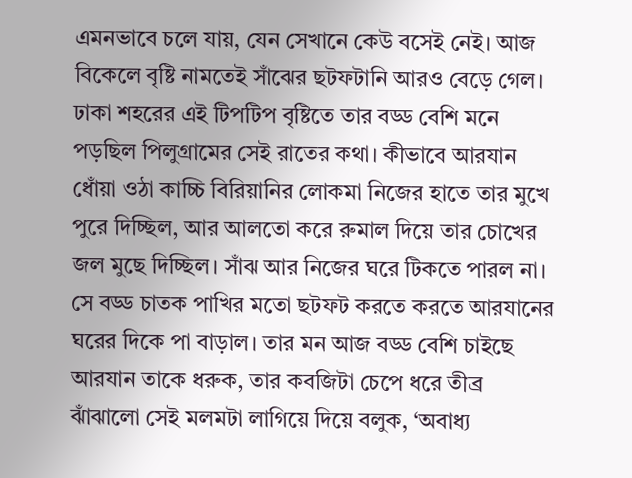এমনভাবে চলে যায়, যেন সেখানে কেউ বসেই নেই। আজ বিকেলে বৃষ্টি নামতেই সাঁঝের ছটফটানি আরও বেড়ে গেল। ঢাকা শহরের এই টিপটিপ বৃষ্টিতে তার বড্ড বেশি মনে পড়ছিল পিলুগ্রামের সেই রাতের কথা। কীভাবে আরযান ধোঁয়া ওঠা কাচ্চি বিরিয়ানির লোকমা নিজের হাতে তার মুখে পুরে দিচ্ছিল, আর আলতো করে রুমাল দিয়ে তার চোখের জল মুছে দিচ্ছিল। সাঁঝ আর নিজের ঘরে টিকতে পারল না। সে বড্ড চাতক পাখির মতো ছটফট করতে করতে আরযানের ঘরের দিকে পা বাড়াল। তার মন আজ বড্ড বেশি চাইছে আরযান তাকে ধরুক, তার কবজিটা চেপে ধরে তীব্র ঝাঁঝালো সেই মলমটা লাগিয়ে দিয়ে বলুক, ‘অবাধ্য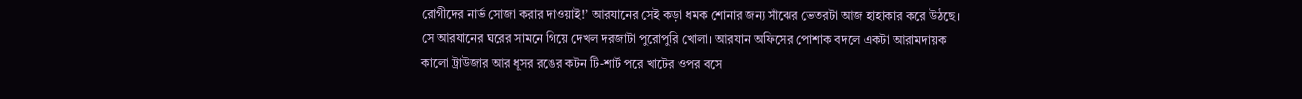রোগীদের নার্ভ সোজা করার দাওয়াই!’ আরযানের সেই কড়া ধমক শোনার জন্য সাঁঝের ভেতরটা আজ হাহাকার করে উঠছে।
সে আরযানের ঘরের সামনে গিয়ে দেখল দরজাটা পুরোপুরি খোলা। আরযান অফিসের পোশাক বদলে একটা আরামদায়ক কালো ট্রাউজার আর ধূসর রঙের কটন টি-শার্ট পরে খাটের ওপর বসে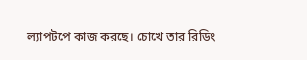ল্যাপটপে কাজ করছে। চোখে তার রিডিং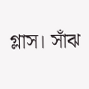গ্লাস। সাঁঝ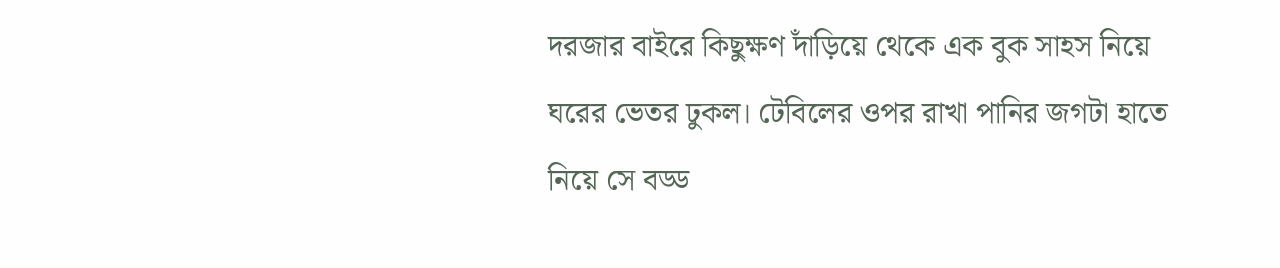দরজার বাইরে কিছুক্ষণ দাঁড়িয়ে থেকে এক বুক সাহস নিয়ে ঘরের ভেতর ঢুকল। টেবিলের ওপর রাখা পানির জগটা হাতে নিয়ে সে বড্ড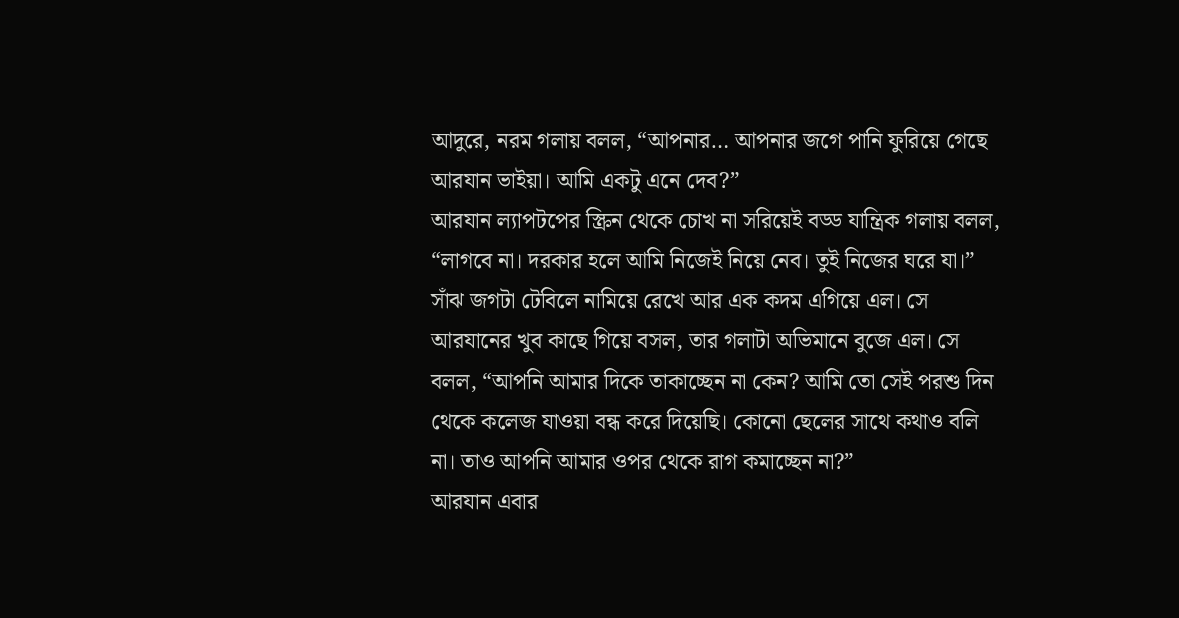আদুরে, নরম গলায় বলল, “আপনার… আপনার জগে পানি ফুরিয়ে গেছে আরযান ভাইয়া। আমি একটু এনে দেব?”
আরযান ল্যাপটপের স্ক্রিন থেকে চোখ না সরিয়েই বড্ড যান্ত্রিক গলায় বলল, “লাগবে না। দরকার হলে আমি নিজেই নিয়ে নেব। তুই নিজের ঘরে যা।” সাঁঝ জগটা টেবিলে নামিয়ে রেখে আর এক কদম এগিয়ে এল। সে আরযানের খুব কাছে গিয়ে বসল, তার গলাটা অভিমানে বুজে এল। সে বলল, “আপনি আমার দিকে তাকাচ্ছেন না কেন? আমি তো সেই পরশু দিন থেকে কলেজ যাওয়া বন্ধ করে দিয়েছি। কোনো ছেলের সাথে কথাও বলি না। তাও আপনি আমার ওপর থেকে রাগ কমাচ্ছেন না?”
আরযান এবার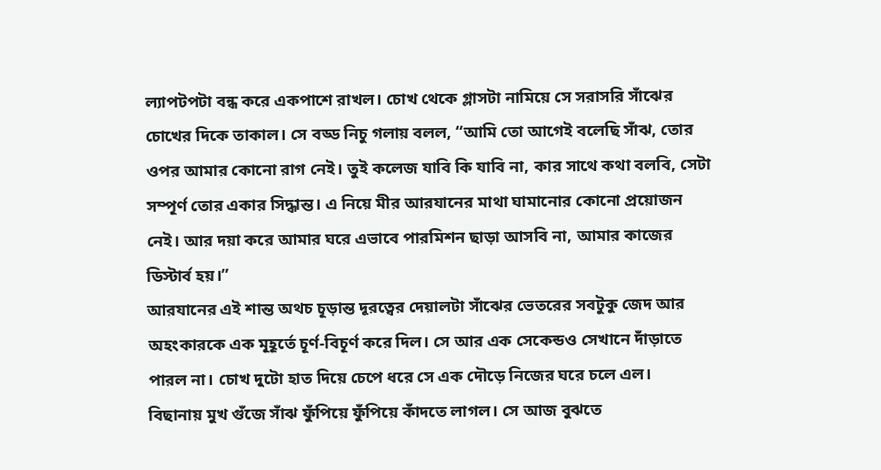ল্যাপটপটা বন্ধ করে একপাশে রাখল। চোখ থেকে গ্লাসটা নামিয়ে সে সরাসরি সাঁঝের চোখের দিকে তাকাল। সে বড্ড নিচু গলায় বলল, “আমি তো আগেই বলেছি সাঁঝ, তোর ওপর আমার কোনো রাগ নেই। তুই কলেজ যাবি কি যাবি না, কার সাথে কথা বলবি, সেটা সম্পূর্ণ তোর একার সিদ্ধান্ত। এ নিয়ে মীর আরযানের মাথা ঘামানোর কোনো প্রয়োজন নেই। আর দয়া করে আমার ঘরে এভাবে পারমিশন ছাড়া আসবি না, আমার কাজের ডিস্টার্ব হয়।”
আরযানের এই শান্ত অথচ চূড়ান্ত দূরত্বের দেয়ালটা সাঁঝের ভেতরের সবটুকু জেদ আর অহংকারকে এক মূহূর্তে চূর্ণ-বিচূর্ণ করে দিল। সে আর এক সেকেন্ডও সেখানে দাঁড়াতে পারল না। চোখ দুটো হাত দিয়ে চেপে ধরে সে এক দৌড়ে নিজের ঘরে চলে এল।
বিছানায় মুখ গুঁজে সাঁঝ ফুঁপিয়ে ফুঁপিয়ে কাঁদতে লাগল। সে আজ বুঝতে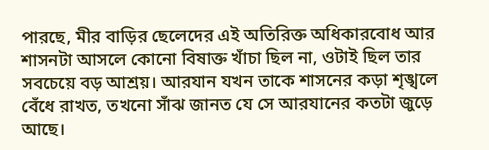পারছে, মীর বাড়ির ছেলেদের এই অতিরিক্ত অধিকারবোধ আর শাসনটা আসলে কোনো বিষাক্ত খাঁচা ছিল না, ওটাই ছিল তার সবচেয়ে বড় আশ্রয়। আরযান যখন তাকে শাসনের কড়া শৃঙ্খলে বেঁধে রাখত, তখনো সাঁঝ জানত যে সে আরযানের কতটা জুড়ে আছে।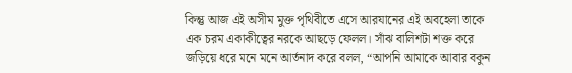কিন্তু আজ এই অসীম মুক্ত পৃথিবীতে এসে আরযানের এই অবহেলা তাকে এক চরম একাকীত্বের নরকে আছড়ে ফেলল। সাঁঝ বালিশটা শক্ত করে জড়িয়ে ধরে মনে মনে আর্তনাদ করে বলল, “আপনি আমাকে আবার বকুন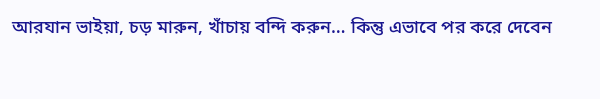আরযান ভাইয়া, চড় মারুন, খাঁচায় বন্দি করুন… কিন্তু এভাবে পর করে দেবেন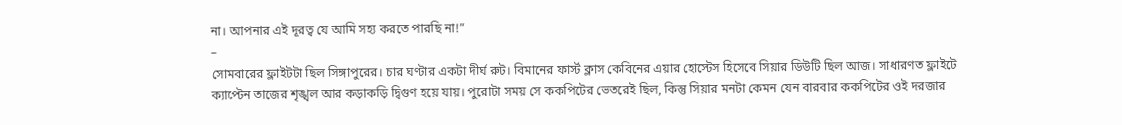না। আপনার এই দূরত্ব যে আমি সহ্য করতে পারছি না!”
–
সোমবারের ফ্লাইটটা ছিল সিঙ্গাপুরের। চার ঘণ্টার একটা দীর্ঘ রুট। বিমানের ফার্স্ট ক্লাস কেবিনের এয়ার হোস্টেস হিসেবে সিয়ার ডিউটি ছিল আজ। সাধারণত ফ্লাইটে ক্যাপ্টেন তাজের শৃঙ্খল আর কড়াকড়ি দ্বিগুণ হয়ে যায়। পুরোটা সময় সে ককপিটের ভেতরেই ছিল, কিন্তু সিয়ার মনটা কেমন যেন বারবার ককপিটের ওই দরজার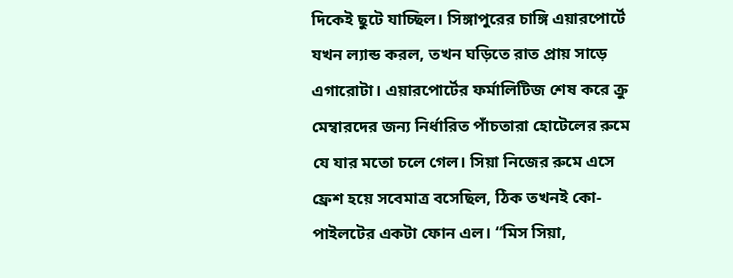দিকেই ছুটে যাচ্ছিল। সিঙ্গাপুরের চাঙ্গি এয়ারপোর্টে যখন ল্যান্ড করল, তখন ঘড়িতে রাত প্রায় সাড়ে এগারোটা। এয়ারপোর্টের ফর্মালিটিজ শেষ করে ক্রু মেম্বারদের জন্য নির্ধারিত পাঁচতারা হোটেলের রুমে যে যার মতো চলে গেল। সিয়া নিজের রুমে এসে ফ্রেশ হয়ে সবেমাত্র বসেছিল, ঠিক তখনই কো-পাইলটের একটা ফোন এল। “মিস সিয়া,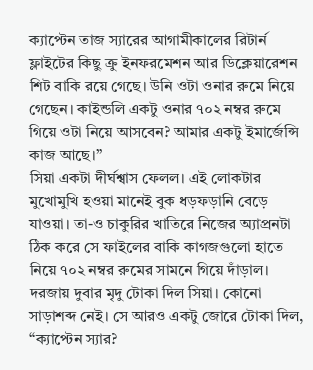ক্যাপ্টেন তাজ স্যারের আগামীকালের রিটার্ন ফ্লাইটের কিছু ক্রু ইনফরমেশন আর ডিক্লেয়ারেশন শিট বাকি রয়ে গেছে। উনি ওটা ওনার রুমে নিয়ে গেছেন। কাইন্ডলি একটু ওনার ৭০২ নম্বর রুমে গিয়ে ওটা নিয়ে আসবেন? আমার একটু ইমার্জেন্সি কাজ আছে।”
সিয়া একটা দীর্ঘশ্বাস ফেলল। এই লোকটার মুখোমুখি হওয়া মানেই বুক ধড়ফড়ানি বেড়ে যাওয়া। তা-ও চাকুরির খাতিরে নিজের অ্যাপ্রনটা ঠিক করে সে ফাইলের বাকি কাগজগুলো হাতে নিয়ে ৭০২ নম্বর রুমের সামনে গিয়ে দাঁড়াল। দরজায় দুবার মৃদু টোকা দিল সিয়া। কোনো সাড়াশব্দ নেই। সে আরও একটু জোরে টোকা দিল, “ক্যাপ্টেন স্যার?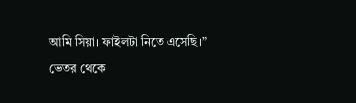আমি সিয়া। ফাইলটা নিতে এসেছি।”
ভেতর থেকে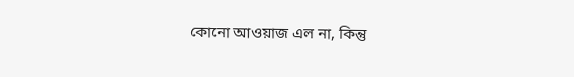কোনো আওয়াজ এল না, কিন্তু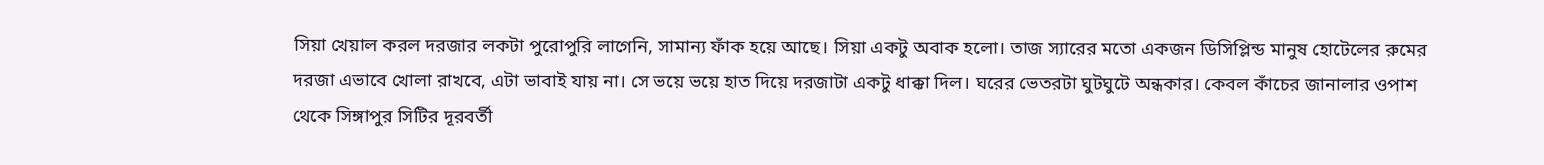সিয়া খেয়াল করল দরজার লকটা পুরোপুরি লাগেনি, সামান্য ফাঁক হয়ে আছে। সিয়া একটু অবাক হলো। তাজ স্যারের মতো একজন ডিসিপ্লিন্ড মানুষ হোটেলের রুমের দরজা এভাবে খোলা রাখবে, এটা ভাবাই যায় না। সে ভয়ে ভয়ে হাত দিয়ে দরজাটা একটু ধাক্কা দিল। ঘরের ভেতরটা ঘুটঘুটে অন্ধকার। কেবল কাঁচের জানালার ওপাশ থেকে সিঙ্গাপুর সিটির দূরবর্তী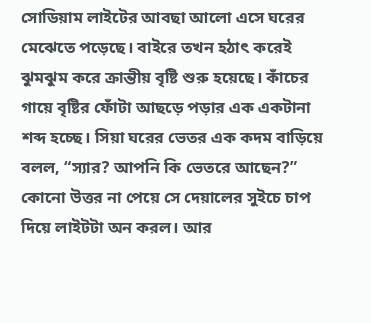সোডিয়াম লাইটের আবছা আলো এসে ঘরের মেঝেতে পড়েছে। বাইরে তখন হঠাৎ করেই ঝুমঝুম করে ক্রান্তীয় বৃষ্টি শুরু হয়েছে। কাঁচের গায়ে বৃষ্টির ফোঁটা আছড়ে পড়ার এক একটানা শব্দ হচ্ছে। সিয়া ঘরের ভেতর এক কদম বাড়িয়ে বলল, “স্যার? আপনি কি ভেতরে আছেন?”
কোনো উত্তর না পেয়ে সে দেয়ালের সুইচে চাপ দিয়ে লাইটটা অন করল। আর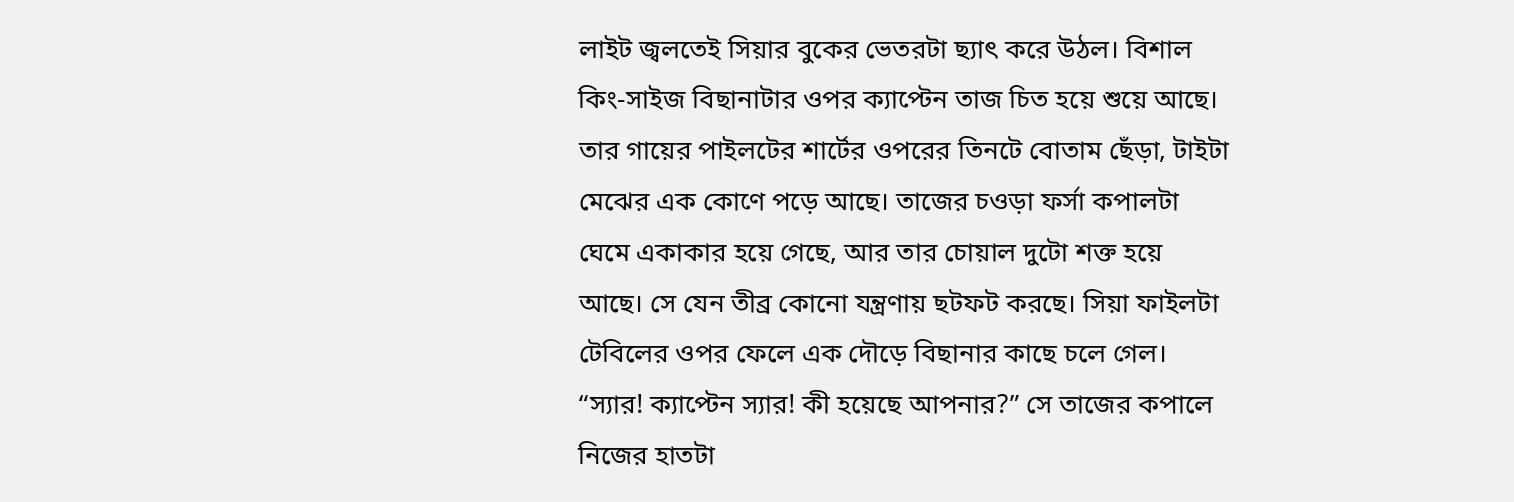লাইট জ্বলতেই সিয়ার বুকের ভেতরটা ছ্যাৎ করে উঠল। বিশাল কিং-সাইজ বিছানাটার ওপর ক্যাপ্টেন তাজ চিত হয়ে শুয়ে আছে। তার গায়ের পাইলটের শার্টের ওপরের তিনটে বোতাম ছেঁড়া, টাইটা মেঝের এক কোণে পড়ে আছে। তাজের চওড়া ফর্সা কপালটা ঘেমে একাকার হয়ে গেছে, আর তার চোয়াল দুটো শক্ত হয়ে আছে। সে যেন তীব্র কোনো যন্ত্রণায় ছটফট করছে। সিয়া ফাইলটা টেবিলের ওপর ফেলে এক দৌড়ে বিছানার কাছে চলে গেল। “স্যার! ক্যাপ্টেন স্যার! কী হয়েছে আপনার?” সে তাজের কপালে নিজের হাতটা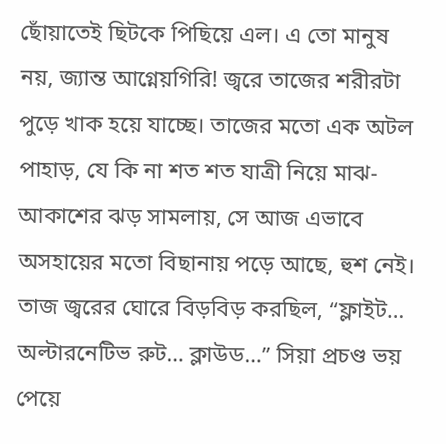ছোঁয়াতেই ছিটকে পিছিয়ে এল। এ তো মানুষ নয়, জ্যান্ত আগ্নেয়গিরি! জ্বরে তাজের শরীরটা পুড়ে খাক হয়ে যাচ্ছে। তাজের মতো এক অটল পাহাড়, যে কি না শত শত যাত্রী নিয়ে মাঝ-আকাশের ঝড় সামলায়, সে আজ এভাবে অসহায়ের মতো বিছানায় পড়ে আছে, হুশ নেই।
তাজ জ্বরের ঘোরে বিড়বিড় করছিল, “ফ্লাইট… অল্টারনেটিভ রুট… ক্লাউড…” সিয়া প্রচণ্ড ভয় পেয়ে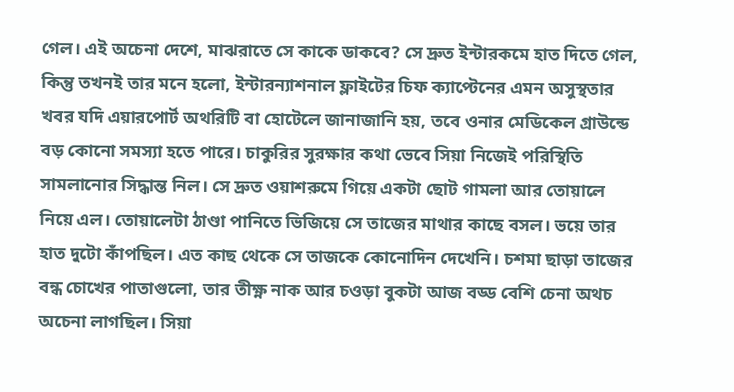গেল। এই অচেনা দেশে, মাঝরাতে সে কাকে ডাকবে? সে দ্রুত ইন্টারকমে হাত দিতে গেল, কিন্তু তখনই তার মনে হলো, ইন্টারন্যাশনাল ফ্লাইটের চিফ ক্যাপ্টেনের এমন অসুস্থতার খবর যদি এয়ারপোর্ট অথরিটি বা হোটেলে জানাজানি হয়, তবে ওনার মেডিকেল গ্রাউন্ডে বড় কোনো সমস্যা হতে পারে। চাকুরির সুরক্ষার কথা ভেবে সিয়া নিজেই পরিস্থিতি সামলানোর সিদ্ধান্ত নিল। সে দ্রুত ওয়াশরুমে গিয়ে একটা ছোট গামলা আর তোয়ালে নিয়ে এল। তোয়ালেটা ঠাণ্ডা পানিতে ভিজিয়ে সে তাজের মাথার কাছে বসল। ভয়ে তার হাত দুটো কাঁপছিল। এত কাছ থেকে সে তাজকে কোনোদিন দেখেনি। চশমা ছাড়া তাজের বন্ধ চোখের পাতাগুলো, তার তীক্ষ্ণ নাক আর চওড়া বুকটা আজ বড্ড বেশি চেনা অথচ অচেনা লাগছিল। সিয়া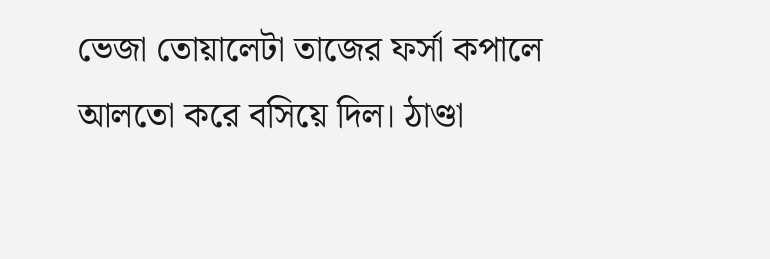ভেজা তোয়ালেটা তাজের ফর্সা কপালে আলতো করে বসিয়ে দিল। ঠাণ্ডা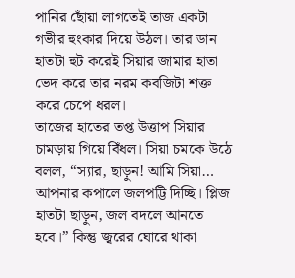পানির ছোঁয়া লাগতেই তাজ একটা গভীর হুংকার দিয়ে উঠল। তার ডান হাতটা হুট করেই সিয়ার জামার হাতা ভেদ করে তার নরম কবজিটা শক্ত করে চেপে ধরল।
তাজের হাতের তপ্ত উত্তাপ সিয়ার চামড়ায় গিয়ে বিঁধল। সিয়া চমকে উঠে বলল, “স্যার, ছাড়ুন! আমি সিয়া… আপনার কপালে জলপট্টি দিচ্ছি। প্লিজ হাতটা ছাড়ুন, জল বদলে আনতে হবে।” কিন্তু জ্বরের ঘোরে থাকা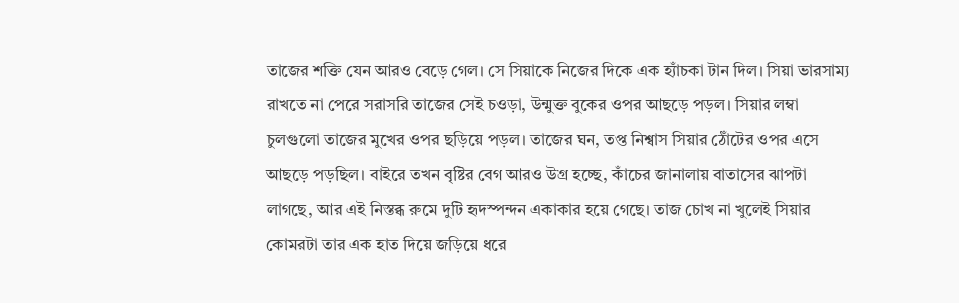তাজের শক্তি যেন আরও বেড়ে গেল। সে সিয়াকে নিজের দিকে এক হ্যাঁচকা টান দিল। সিয়া ভারসাম্য রাখতে না পেরে সরাসরি তাজের সেই চওড়া, উন্মুক্ত বুকের ওপর আছড়ে পড়ল। সিয়ার লম্বা চুলগুলো তাজের মুখের ওপর ছড়িয়ে পড়ল। তাজের ঘন, তপ্ত নিশ্বাস সিয়ার ঠোঁটের ওপর এসে আছড়ে পড়ছিল। বাইরে তখন বৃষ্টির বেগ আরও উগ্র হচ্ছে, কাঁচের জানালায় বাতাসের ঝাপটা লাগছে, আর এই নিস্তব্ধ রুমে দুটি হৃদস্পন্দন একাকার হয়ে গেছে। তাজ চোখ না খুলেই সিয়ার কোমরটা তার এক হাত দিয়ে জড়িয়ে ধরে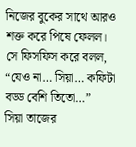নিজের বুকের সাথে আরও শক্ত করে পিষে ফেলল। সে ফিসফিস করে বলল, “যেও না… সিয়া… কফিটা বড্ড বেশি তিতো…”
সিয়া তাজের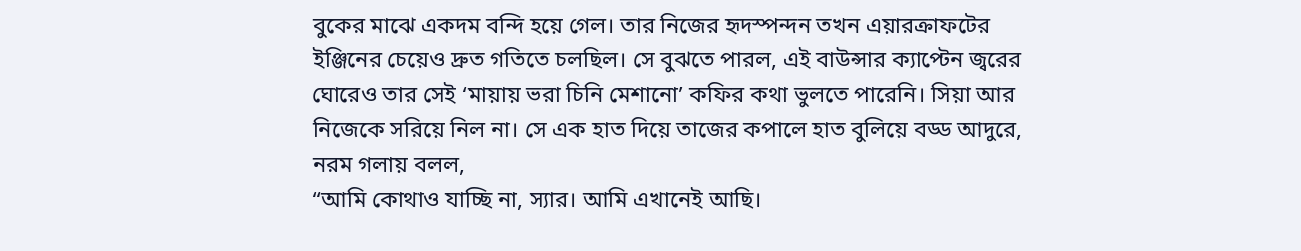বুকের মাঝে একদম বন্দি হয়ে গেল। তার নিজের হৃদস্পন্দন তখন এয়ারক্রাফটের ইঞ্জিনের চেয়েও দ্রুত গতিতে চলছিল। সে বুঝতে পারল, এই বাউন্সার ক্যাপ্টেন জ্বরের ঘোরেও তার সেই ‘মায়ায় ভরা চিনি মেশানো’ কফির কথা ভুলতে পারেনি। সিয়া আর নিজেকে সরিয়ে নিল না। সে এক হাত দিয়ে তাজের কপালে হাত বুলিয়ে বড্ড আদুরে, নরম গলায় বলল,
“আমি কোথাও যাচ্ছি না, স্যার। আমি এখানেই আছি।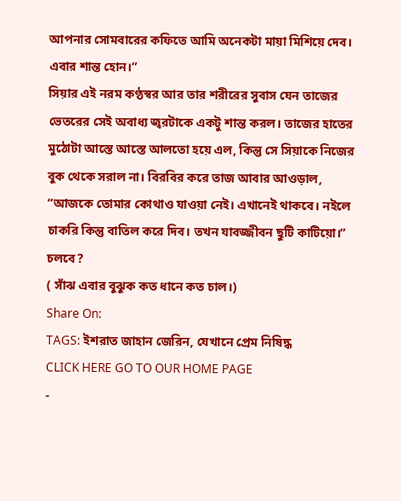আপনার সোমবারের কফিতে আমি অনেকটা মায়া মিশিয়ে দেব। এবার শান্ত হোন।”
সিয়ার এই নরম কণ্ঠস্বর আর তার শরীরের সুবাস যেন তাজের ভেতরের সেই অবাধ্য জ্বরটাকে একটু শান্ত করল। তাজের হাতের মুঠোটা আস্তে আস্তে আলতো হয়ে এল, কিন্তু সে সিয়াকে নিজের বুক থেকে সরাল না। বিরবির করে তাজ আবার আওড়াল, “আজকে তোমার কোথাও যাওয়া নেই। এখানেই থাকবে। নইলে চাকরি কিন্তু বাতিল করে দিব। তখন যাবজ্জীবন ছুটি কাটিয়ো।”
চলবে?
( সাঁঝ এবার বুঝুক কত ধানে কত চাল।)
Share On:
TAGS: ইশরাত জাহান জেরিন, যেখানে প্রেম নিষিদ্ধ
CLICK HERE GO TO OUR HOME PAGE
-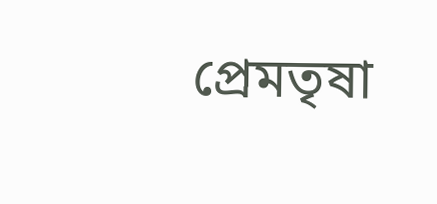প্রেমতৃষা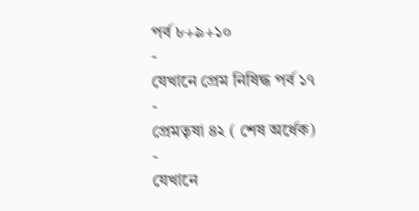পর্ব ৮+৯+১০
-
যেখানে প্রেম নিষিদ্ধ পর্ব ১৭
-
প্রেমতৃষা ৪২ ( শেষ অর্ধেক)
-
যেখানে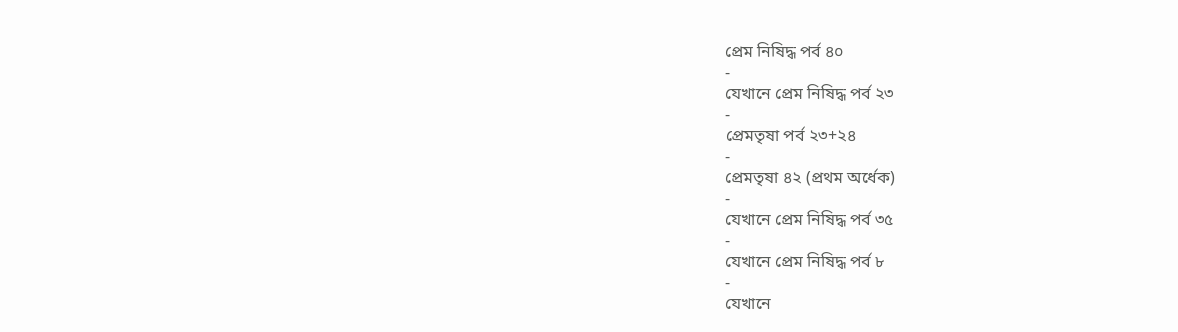প্রেম নিষিদ্ধ পর্ব ৪০
-
যেখানে প্রেম নিষিদ্ধ পর্ব ২৩
-
প্রেমতৃষা পর্ব ২৩+২৪
-
প্রেমতৃষা ৪২ (প্রথম অর্ধেক)
-
যেখানে প্রেম নিষিদ্ধ পর্ব ৩৫
-
যেখানে প্রেম নিষিদ্ধ পর্ব ৮
-
যেখানে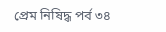প্রেম নিষিদ্ধ পর্ব ৩৪